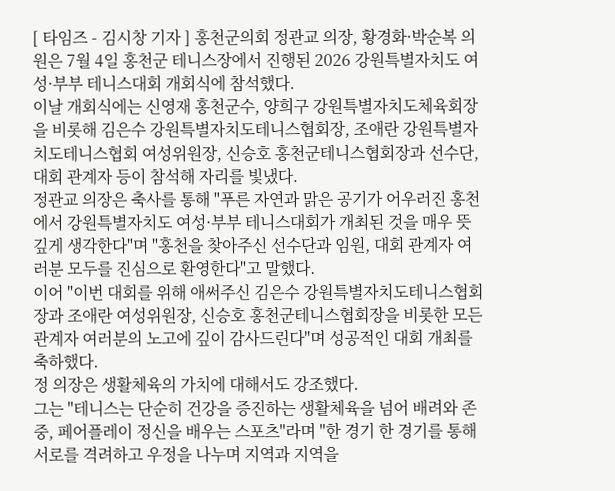[ 타임즈 - 김시창 기자 ] 홍천군의회 정관교 의장, 황경화·박순복 의원은 7월 4일 홍천군 테니스장에서 진행된 2026 강원특별자치도 여성·부부 테니스대회 개회식에 참석했다.
이날 개회식에는 신영재 홍천군수, 양희구 강원특별자치도체육회장을 비롯해 김은수 강원특별자치도테니스협회장, 조애란 강원특별자치도테니스협회 여성위원장, 신승호 홍천군테니스협회장과 선수단, 대회 관계자 등이 참석해 자리를 빛냈다.
정관교 의장은 축사를 통해 "푸른 자연과 맑은 공기가 어우러진 홍천에서 강원특별자치도 여성·부부 테니스대회가 개최된 것을 매우 뜻깊게 생각한다"며 "홍천을 찾아주신 선수단과 임원, 대회 관계자 여러분 모두를 진심으로 환영한다"고 말했다.
이어 "이번 대회를 위해 애써주신 김은수 강원특별자치도테니스협회장과 조애란 여성위원장, 신승호 홍천군테니스협회장을 비롯한 모든 관계자 여러분의 노고에 깊이 감사드린다"며 성공적인 대회 개최를 축하했다.
정 의장은 생활체육의 가치에 대해서도 강조했다.
그는 "테니스는 단순히 건강을 증진하는 생활체육을 넘어 배려와 존중, 페어플레이 정신을 배우는 스포츠"라며 "한 경기 한 경기를 통해 서로를 격려하고 우정을 나누며 지역과 지역을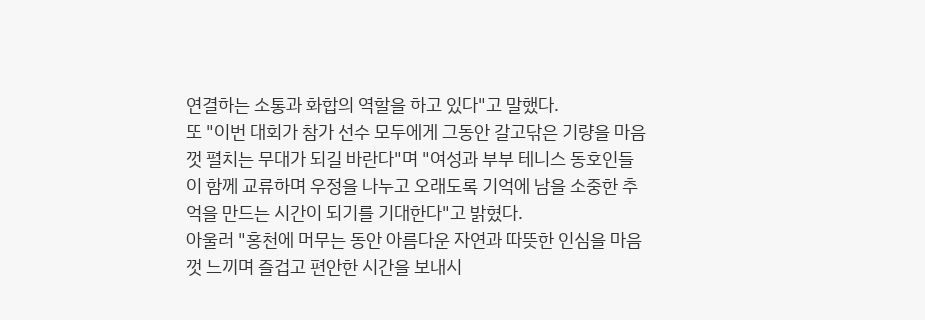연결하는 소통과 화합의 역할을 하고 있다"고 말했다.
또 "이번 대회가 참가 선수 모두에게 그동안 갈고닦은 기량을 마음껏 펼치는 무대가 되길 바란다"며 "여성과 부부 테니스 동호인들이 함께 교류하며 우정을 나누고 오래도록 기억에 남을 소중한 추억을 만드는 시간이 되기를 기대한다"고 밝혔다.
아울러 "홍천에 머무는 동안 아름다운 자연과 따뜻한 인심을 마음껏 느끼며 즐겁고 편안한 시간을 보내시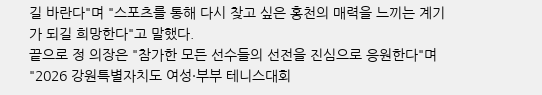길 바란다"며 "스포츠를 통해 다시 찾고 싶은 홍천의 매력을 느끼는 계기가 되길 희망한다"고 말했다.
끝으로 정 의장은 "참가한 모든 선수들의 선전을 진심으로 응원한다"며 "2026 강원특별자치도 여성·부부 테니스대회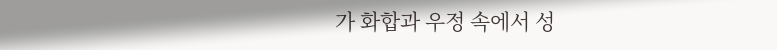가 화합과 우정 속에서 성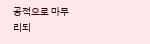공적으로 마무리되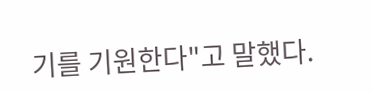기를 기원한다"고 말했다.